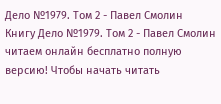Дело №1979. Том 2 - Павел Смолин
Книгу Дело №1979. Том 2 - Павел Смолин читаем онлайн бесплатно полную версию! Чтобы начать читать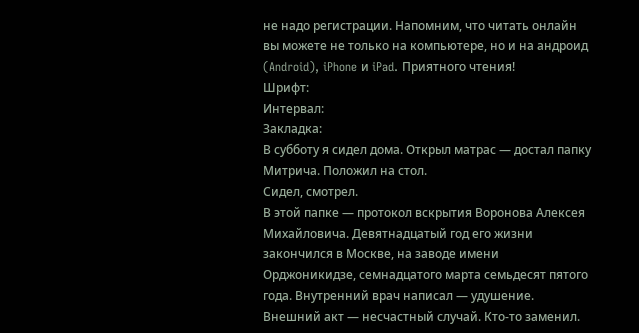не надо регистрации. Напомним, что читать онлайн вы можете не только на компьютере, но и на андроид (Android), iPhone и iPad. Приятного чтения!
Шрифт:
Интервал:
Закладка:
В субботу я сидел дома. Открыл матрас — достал папку Митрича. Положил на стол.
Сидел, смотрел.
В этой папке — протокол вскрытия Воронова Алексея Михайловича. Девятнадцатый год его жизни закончился в Москве, на заводе имени Орджоникидзе, семнадцатого марта семьдесят пятого года. Внутренний врач написал — удушение. Внешний акт — несчастный случай. Кто-то заменил.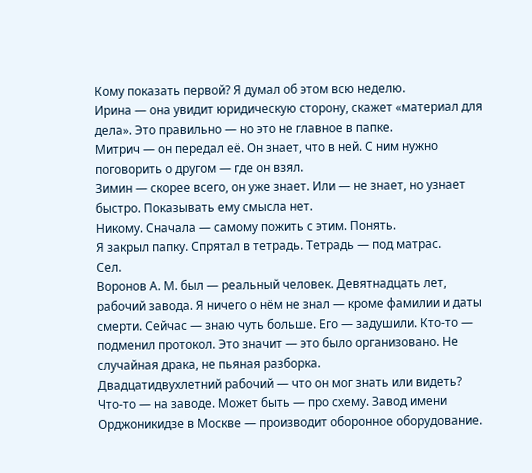Кому показать первой? Я думал об этом всю неделю.
Ирина — она увидит юридическую сторону, скажет «материал для дела». Это правильно — но это не главное в папке.
Митрич — он передал её. Он знает, что в ней. С ним нужно поговорить о другом — где он взял.
Зимин — скорее всего, он уже знает. Или — не знает, но узнает быстро. Показывать ему смысла нет.
Никому. Сначала — самому пожить с этим. Понять.
Я закрыл папку. Спрятал в тетрадь. Тетрадь — под матрас.
Сел.
Воронов А. М. был — реальный человек. Девятнадцать лет, рабочий завода. Я ничего о нём не знал — кроме фамилии и даты смерти. Сейчас — знаю чуть больше. Его — задушили. Кто-то — подменил протокол. Это значит — это было организовано. Не случайная драка, не пьяная разборка.
Двадцатидвухлетний рабочий — что он мог знать или видеть? Что-то — на заводе. Может быть — про схему. Завод имени Орджоникидзе в Москве — производит оборонное оборудование.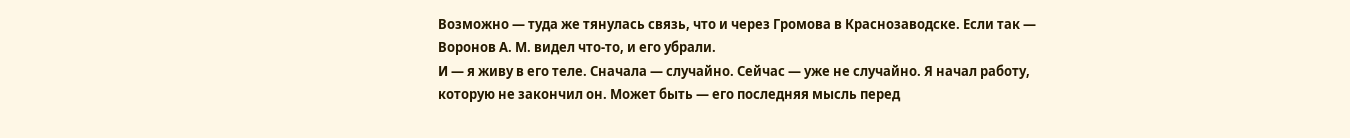Возможно — туда же тянулась связь, что и через Громова в Краснозаводске. Если так — Воронов А. М. видел что-то, и его убрали.
И — я живу в его теле. Сначала — случайно. Сейчас — уже не случайно. Я начал работу, которую не закончил он. Может быть — его последняя мысль перед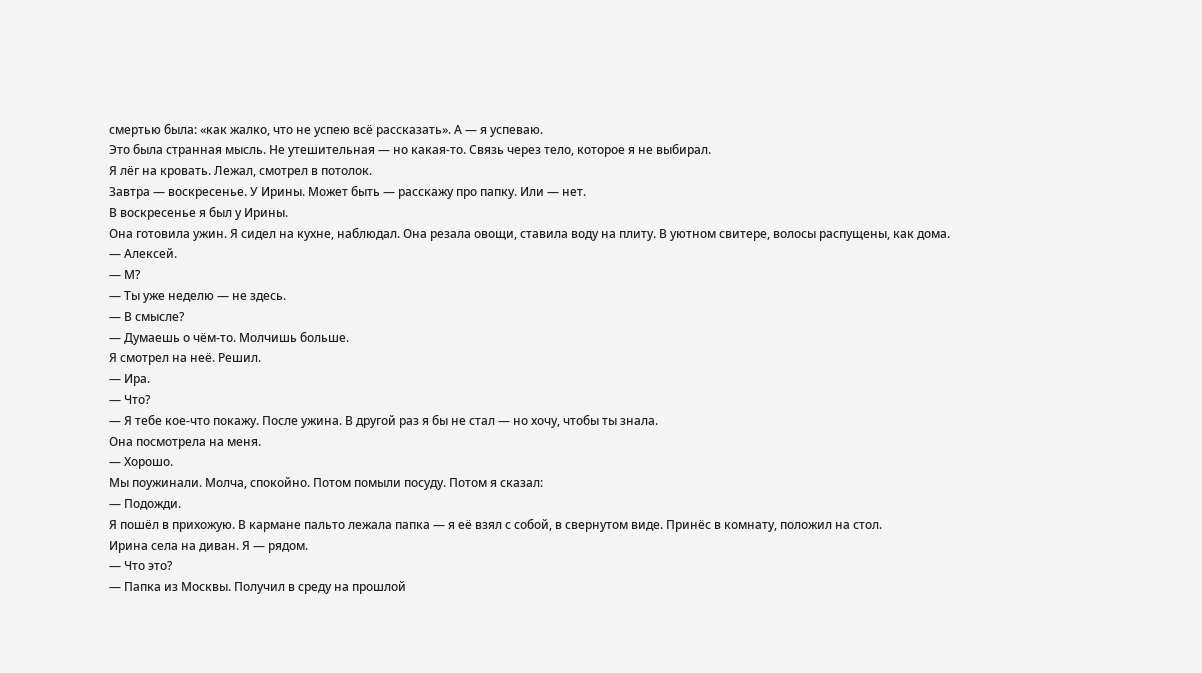смертью была: «как жалко, что не успею всё рассказать». А — я успеваю.
Это была странная мысль. Не утешительная — но какая-то. Связь через тело, которое я не выбирал.
Я лёг на кровать. Лежал, смотрел в потолок.
Завтра — воскресенье. У Ирины. Может быть — расскажу про папку. Или — нет.
В воскресенье я был у Ирины.
Она готовила ужин. Я сидел на кухне, наблюдал. Она резала овощи, ставила воду на плиту. В уютном свитере, волосы распущены, как дома.
— Алексей.
— М?
— Ты уже неделю — не здесь.
— В смысле?
— Думаешь о чём-то. Молчишь больше.
Я смотрел на неё. Решил.
— Ира.
— Что?
— Я тебе кое-что покажу. После ужина. В другой раз я бы не стал — но хочу, чтобы ты знала.
Она посмотрела на меня.
— Хорошо.
Мы поужинали. Молча, спокойно. Потом помыли посуду. Потом я сказал:
— Подожди.
Я пошёл в прихожую. В кармане пальто лежала папка — я её взял с собой, в свернутом виде. Принёс в комнату, положил на стол.
Ирина села на диван. Я — рядом.
— Что это?
— Папка из Москвы. Получил в среду на прошлой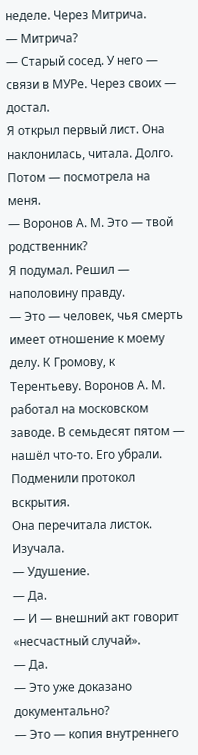неделе. Через Митрича.
— Митрича?
— Старый сосед. У него — связи в МУРе. Через своих — достал.
Я открыл первый лист. Она наклонилась, читала. Долго.
Потом — посмотрела на меня.
— Воронов А. М. Это — твой родственник?
Я подумал. Решил — наполовину правду.
— Это — человек, чья смерть имеет отношение к моему делу. К Громову, к Терентьеву. Воронов А. М. работал на московском заводе. В семьдесят пятом — нашёл что-то. Его убрали. Подменили протокол вскрытия.
Она перечитала листок. Изучала.
— Удушение.
— Да.
— И — внешний акт говорит «несчастный случай».
— Да.
— Это уже доказано документально?
— Это — копия внутреннего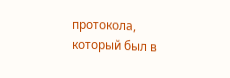протокола, который был в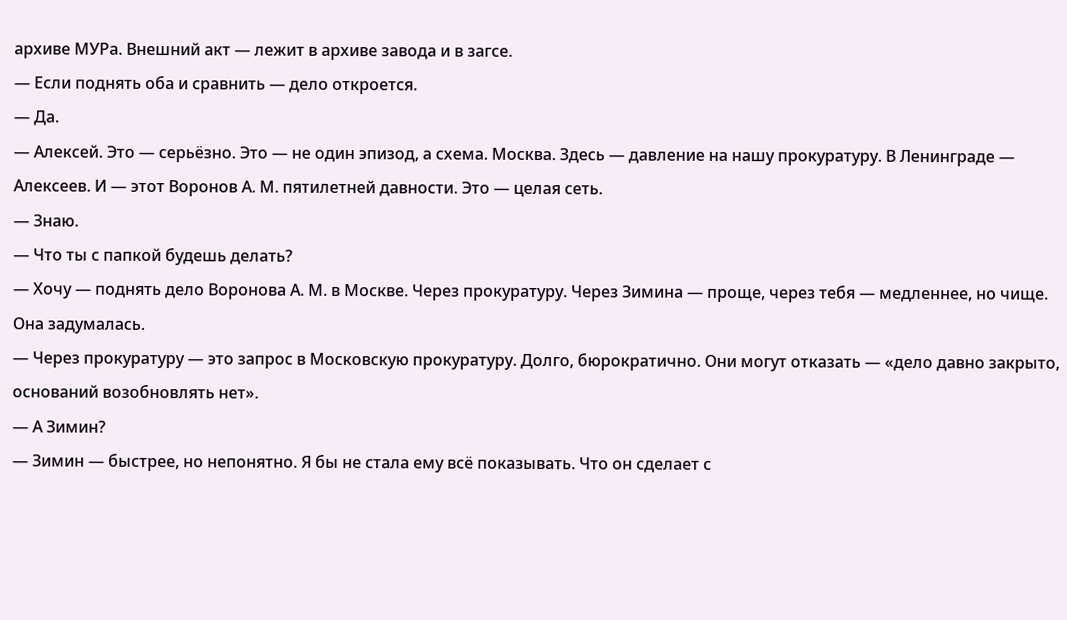архиве МУРа. Внешний акт — лежит в архиве завода и в загсе.
— Если поднять оба и сравнить — дело откроется.
— Да.
— Алексей. Это — серьёзно. Это — не один эпизод, а схема. Москва. Здесь — давление на нашу прокуратуру. В Ленинграде — Алексеев. И — этот Воронов А. М. пятилетней давности. Это — целая сеть.
— Знаю.
— Что ты с папкой будешь делать?
— Хочу — поднять дело Воронова А. М. в Москве. Через прокуратуру. Через Зимина — проще, через тебя — медленнее, но чище.
Она задумалась.
— Через прокуратуру — это запрос в Московскую прокуратуру. Долго, бюрократично. Они могут отказать — «дело давно закрыто, оснований возобновлять нет».
— А Зимин?
— Зимин — быстрее, но непонятно. Я бы не стала ему всё показывать. Что он сделает с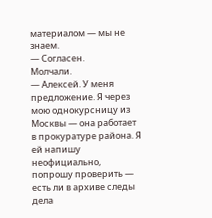материалом — мы не знаем.
— Согласен.
Молчали.
— Алексей. У меня предложение. Я через мою однокурсницу из Москвы — она работает в прокуратуре района. Я ей напишу неофициально, попрошу проверить — есть ли в архиве следы дела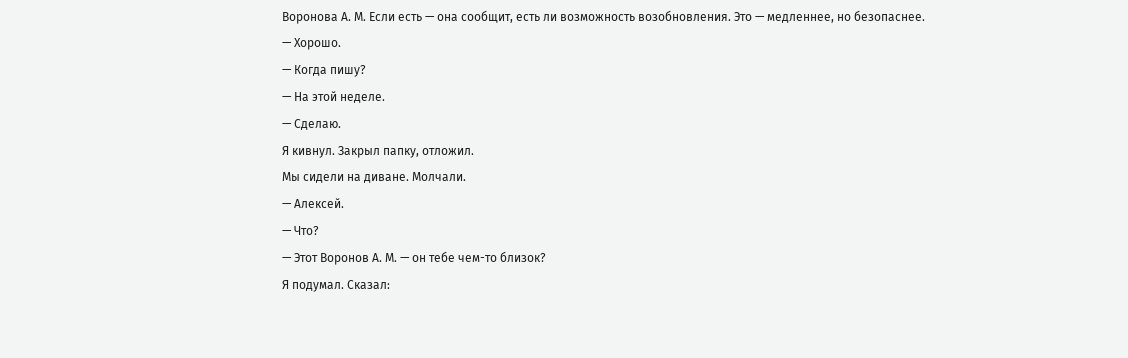Воронова А. М. Если есть — она сообщит, есть ли возможность возобновления. Это — медленнее, но безопаснее.
— Хорошо.
— Когда пишу?
— На этой неделе.
— Сделаю.
Я кивнул. Закрыл папку, отложил.
Мы сидели на диване. Молчали.
— Алексей.
— Что?
— Этот Воронов А. М. — он тебе чем-то близок?
Я подумал. Сказал: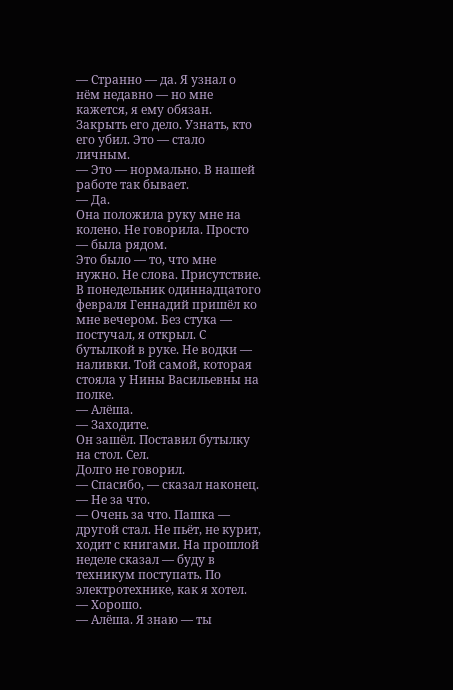— Странно — да. Я узнал о нём недавно — но мне кажется, я ему обязан. Закрыть его дело. Узнать, кто его убил. Это — стало личным.
— Это — нормально. В нашей работе так бывает.
— Да.
Она положила руку мне на колено. Не говорила. Просто — была рядом.
Это было — то, что мне нужно. Не слова. Присутствие.
В понедельник одиннадцатого февраля Геннадий пришёл ко мне вечером. Без стука — постучал, я открыл. С бутылкой в руке. Не водки — наливки. Той самой, которая стояла у Нины Васильевны на полке.
— Алёша.
— Заходите.
Он зашёл. Поставил бутылку на стол. Сел.
Долго не говорил.
— Спасибо, — сказал наконец.
— Не за что.
— Очень за что. Пашка — другой стал. Не пьёт, не курит, ходит с книгами. На прошлой неделе сказал — буду в техникум поступать. По электротехнике, как я хотел.
— Хорошо.
— Алёша. Я знаю — ты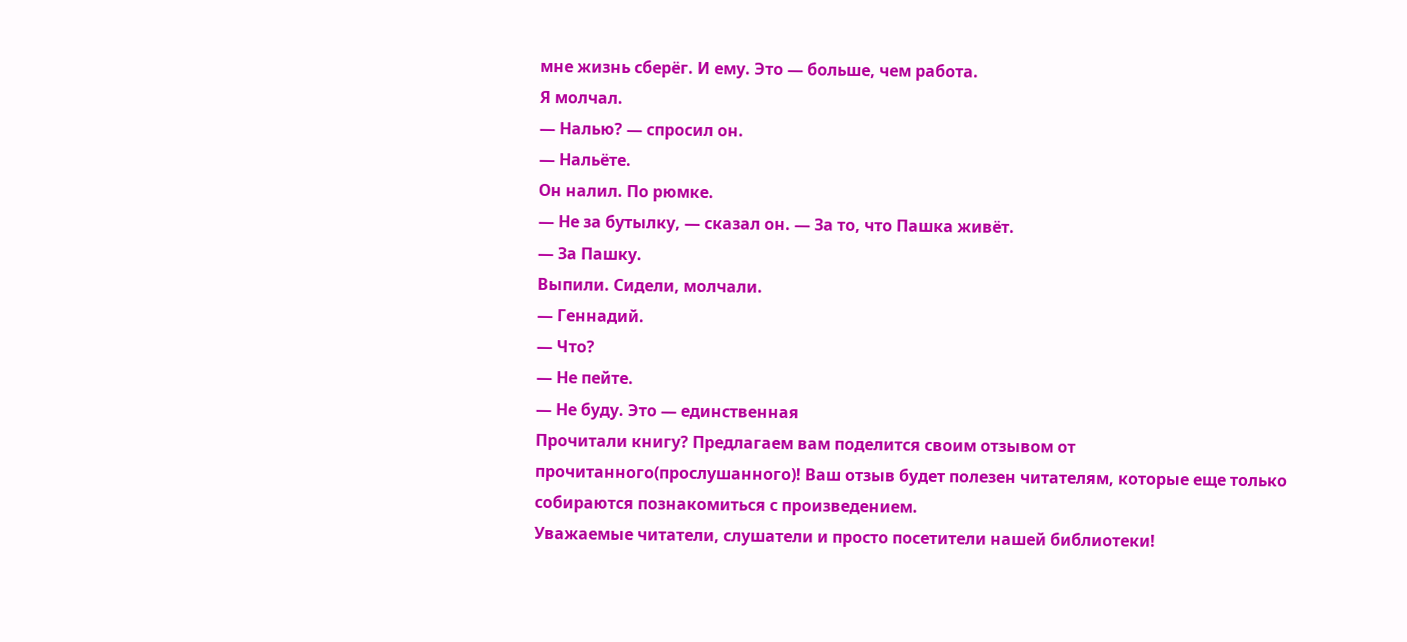мне жизнь сберёг. И ему. Это — больше, чем работа.
Я молчал.
— Налью? — спросил он.
— Нальёте.
Он налил. По рюмке.
— Не за бутылку, — сказал он. — За то, что Пашка живёт.
— За Пашку.
Выпили. Сидели, молчали.
— Геннадий.
— Что?
— Не пейте.
— Не буду. Это — единственная
Прочитали книгу? Предлагаем вам поделится своим отзывом от прочитанного(прослушанного)! Ваш отзыв будет полезен читателям, которые еще только собираются познакомиться с произведением.
Уважаемые читатели, слушатели и просто посетители нашей библиотеки!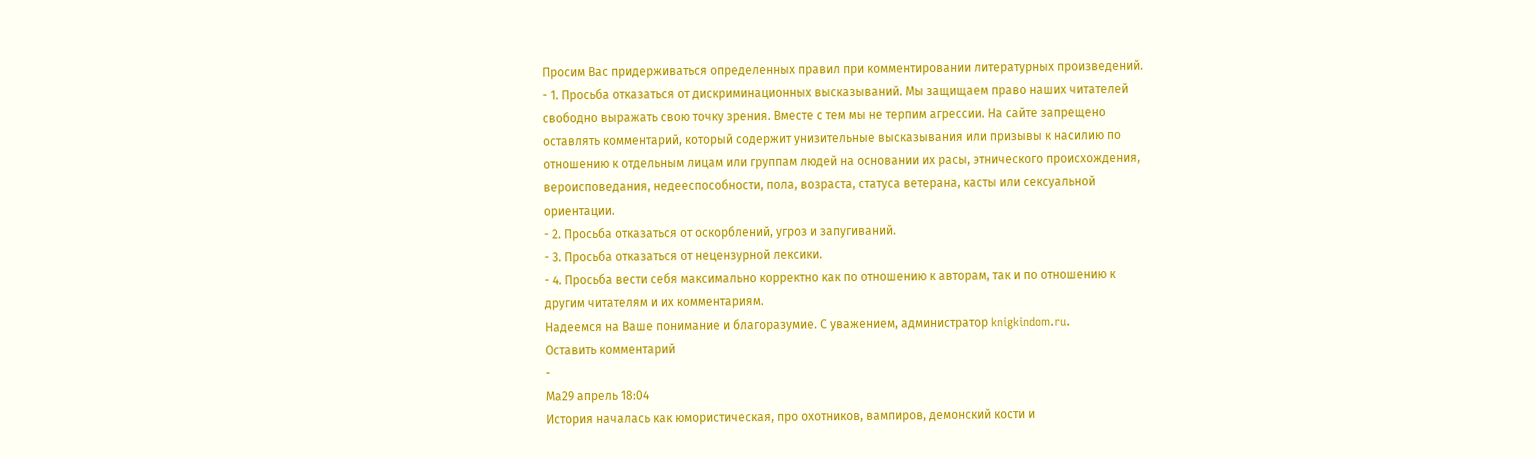Просим Вас придерживаться определенных правил при комментировании литературных произведений.
- 1. Просьба отказаться от дискриминационных высказываний. Мы защищаем право наших читателей свободно выражать свою точку зрения. Вместе с тем мы не терпим агрессии. На сайте запрещено оставлять комментарий, который содержит унизительные высказывания или призывы к насилию по отношению к отдельным лицам или группам людей на основании их расы, этнического происхождения, вероисповедания, недееспособности, пола, возраста, статуса ветерана, касты или сексуальной ориентации.
- 2. Просьба отказаться от оскорблений, угроз и запугиваний.
- 3. Просьба отказаться от нецензурной лексики.
- 4. Просьба вести себя максимально корректно как по отношению к авторам, так и по отношению к другим читателям и их комментариям.
Надеемся на Ваше понимание и благоразумие. С уважением, администратор knigkindom.ru.
Оставить комментарий
-
Ма29 апрель 18:04
История началась как юмористическая, про охотников, вампиров, демонский кости и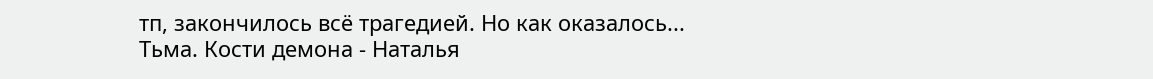тп, закончилось всё трагедией. Но как оказалось...
Тьма. Кости демона - Наталья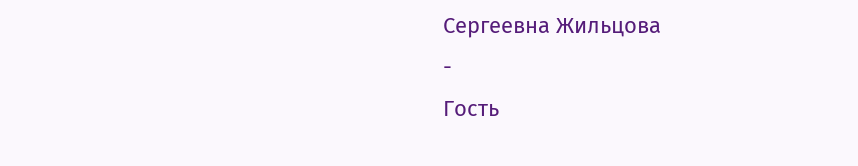Сергеевна Жильцова
-
Гость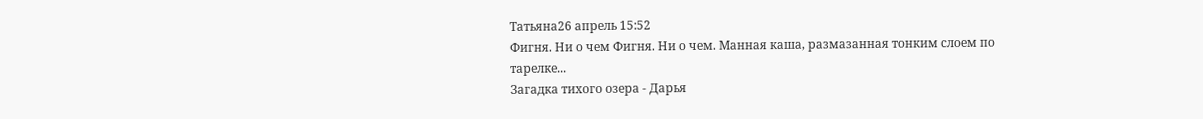Татьяна26 апрель 15:52
Фигня. Ни о чем Фигня. Ни о чем. Манная каша, размазанная тонким слоем по тарелке...
Загадка тихого озера - Дарья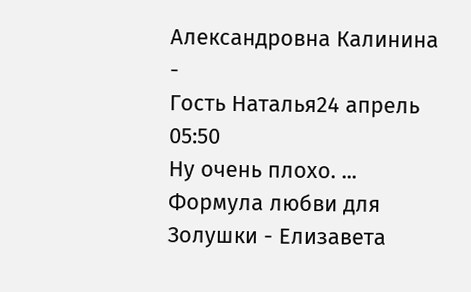Александровна Калинина
-
Гость Наталья24 апрель 05:50
Ну очень плохо. ...
Формула любви для Золушки - Елизавета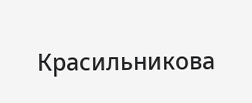Красильникова